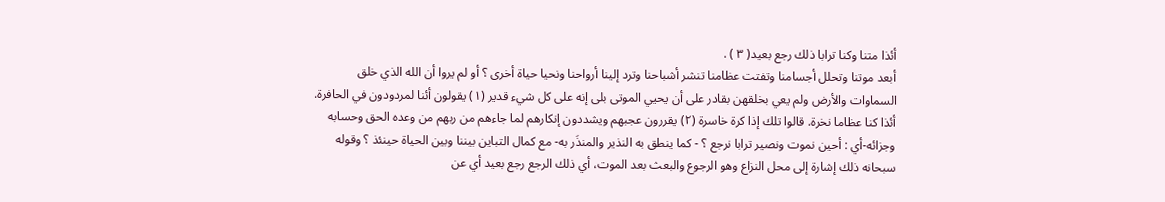أئذا متنا وكنا ترابا ذلك رجع بعيد( ٣ ) .
أبعد موتنا وتحلل أجسامنا وتفتت عظامنا تنشر أشباحنا وترد إلينا أرواحنا ونحيا حياة أخرى ؟ أو لم يروا أن الله الذي خلق السماوات والأرض ولم يعي بخلقهن بقادر على أن يحيي الموتى بلى إنه على كل شيء قدير (١) يقولون أئنا لمردودون في الحافرة. أئذا كنا عظاما نخرة. قالوا تلك إذا كرة خاسرة (٢) يقررون عجبهم ويشددون إنكارهم لما جاءهم من ربهم من وعده الحق وحسابه وجزائه-أي : أحين نموت ونصير ترابا نرجع ؟ - كما ينطق به النذير والمنذَر به- مع كمال التباين بيننا وبين الحياة حينئذ ؟ وقوله سبحانه ذلك إشارة إلى محل النزاع وهو الرجوع والبعث بعد الموت، أي ذلك الرجع رجع بعيد أي عن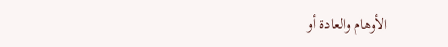الأوهام والعادة أو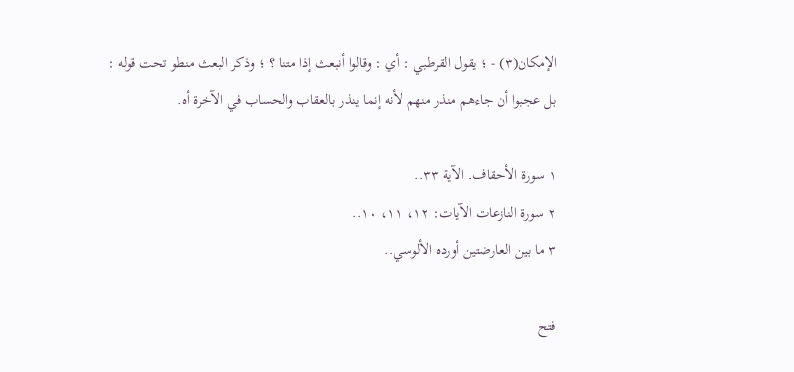الإمكان(٣) - ؛ يقول القرطبي : أي : وقالوا أنبعث إذا متنا ؟ ؛ وذكر البعث منطو تحت قوله : بل عجبوا أن جاءهم منذر منهم لأنه إنما ينذر بالعقاب والحساب في الآخرة أه.

١ سورة الأحقاف. الآية ٣٣..
٢ سورة النازعات الآيات: ١٢، ١١، ١٠..
٣ ما بين العارضتين أورده الألوسي..

فتح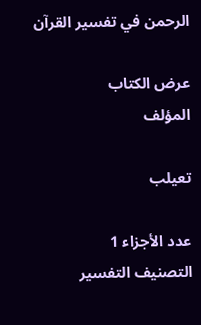الرحمن في تفسير القرآن

عرض الكتاب
المؤلف

تعيلب

عدد الأجزاء 1
التصنيف التفسير